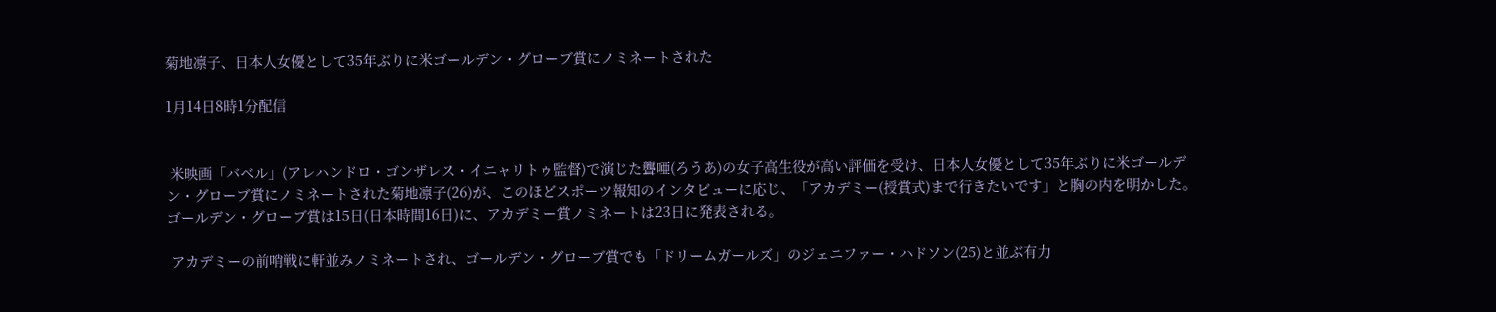菊地凛子、日本人女優として35年ぶりに米ゴールデン・グローブ賞にノミネートされた

1月14日8時1分配信


 米映画「バベル」(アレハンドロ・ゴンザレス・イニャリトゥ監督)で演じた聾唖(ろうあ)の女子高生役が高い評価を受け、日本人女優として35年ぶりに米ゴールデン・グローブ賞にノミネートされた菊地凛子(26)が、このほどスポーツ報知のインタビューに応じ、「アカデミー(授賞式)まで行きたいです」と胸の内を明かした。ゴールデン・グローブ賞は15日(日本時間16日)に、アカデミー賞ノミネートは23日に発表される。

 アカデミーの前哨戦に軒並みノミネートされ、ゴールデン・グローブ賞でも「ドリームガールズ」のジェニファー・ハドソン(25)と並ぶ有力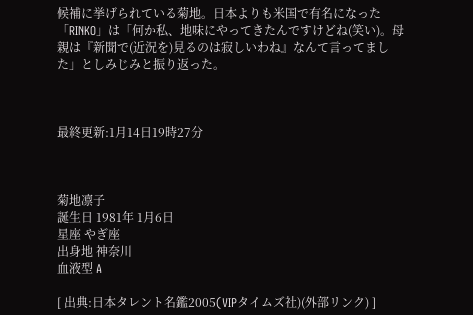候補に挙げられている菊地。日本よりも米国で有名になった「RINKO」は「何か私、地味にやってきたんですけどね(笑い)。母親は『新聞で(近況を)見るのは寂しいわね』なんて言ってました」としみじみと振り返った。



最終更新:1月14日19時27分



菊地凛子
誕生日 1981年 1月6日
星座 やぎ座
出身地 神奈川
血液型 A

[ 出典:日本タレント名鑑2005(VIPタイムズ社)(外部リンク) ]